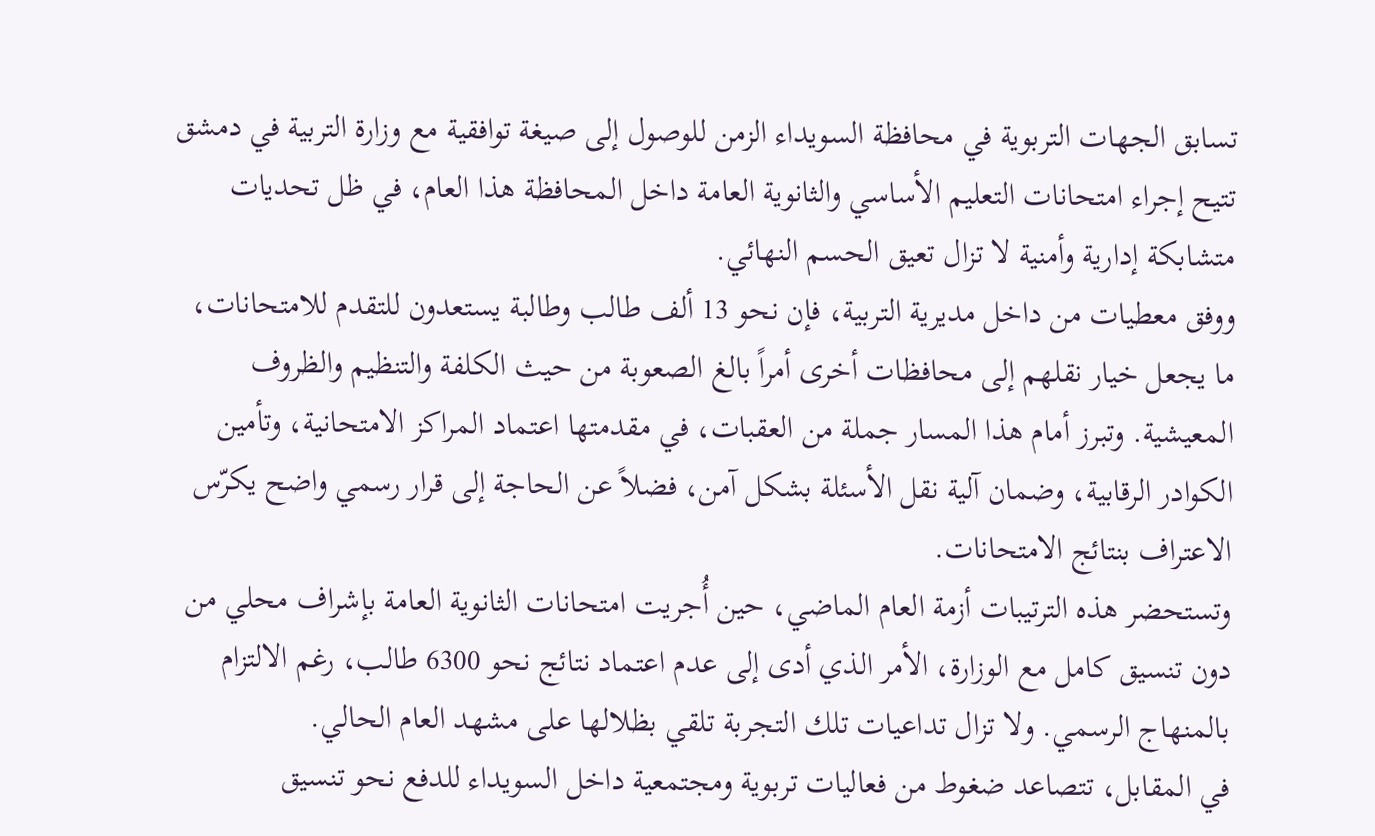تسابق الجهات التربوية في محافظة السويداء الزمن للوصول إلى صيغة توافقية مع وزارة التربية في دمشق تتيح إجراء امتحانات التعليم الأساسي والثانوية العامة داخل المحافظة هذا العام، في ظل تحديات متشابكة إدارية وأمنية لا تزال تعيق الحسم النهائي.
ووفق معطيات من داخل مديرية التربية، فإن نحو 13 ألف طالب وطالبة يستعدون للتقدم للامتحانات، ما يجعل خيار نقلهم إلى محافظات أخرى أمراً بالغ الصعوبة من حيث الكلفة والتنظيم والظروف المعيشية. وتبرز أمام هذا المسار جملة من العقبات، في مقدمتها اعتماد المراكز الامتحانية، وتأمين الكوادر الرقابية، وضمان آلية نقل الأسئلة بشكل آمن، فضلاً عن الحاجة إلى قرار رسمي واضح يكرّس الاعتراف بنتائج الامتحانات.
وتستحضر هذه الترتيبات أزمة العام الماضي، حين أُجريت امتحانات الثانوية العامة بإشراف محلي من دون تنسيق كامل مع الوزارة، الأمر الذي أدى إلى عدم اعتماد نتائج نحو 6300 طالب، رغم الالتزام بالمنهاج الرسمي. ولا تزال تداعيات تلك التجربة تلقي بظلالها على مشهد العام الحالي.
في المقابل، تتصاعد ضغوط من فعاليات تربوية ومجتمعية داخل السويداء للدفع نحو تنسيق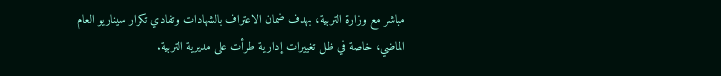مباشر مع وزارة التربية، بهدف ضمان الاعتراف بالشهادات وتفادي تكرار سيناريو العام الماضي، خاصة في ظل تغييرات إدارية طرأت على مديرية التربية.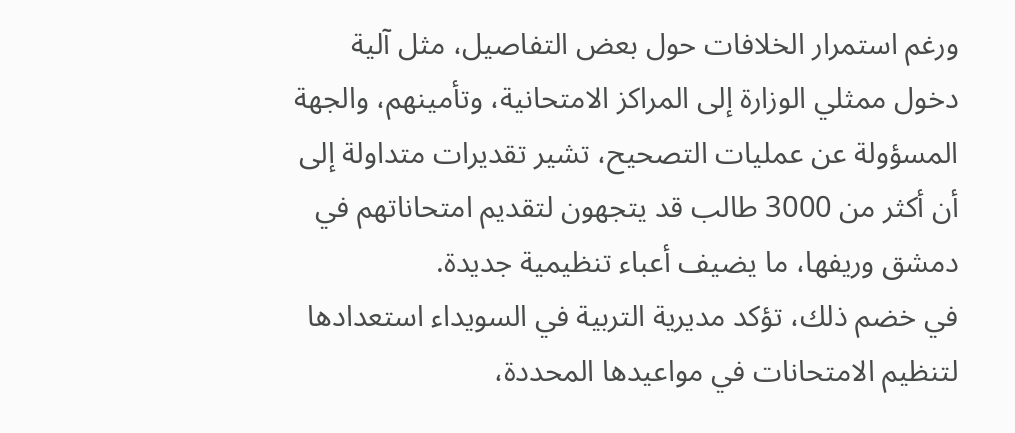ورغم استمرار الخلافات حول بعض التفاصيل، مثل آلية دخول ممثلي الوزارة إلى المراكز الامتحانية، وتأمينهم، والجهة المسؤولة عن عمليات التصحيح، تشير تقديرات متداولة إلى أن أكثر من 3000 طالب قد يتجهون لتقديم امتحاناتهم في دمشق وريفها، ما يضيف أعباء تنظيمية جديدة.
في خضم ذلك، تؤكد مديرية التربية في السويداء استعدادها لتنظيم الامتحانات في مواعيدها المحددة،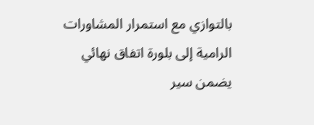بالتوازي مع استمرار المشاورات الرامية إلى بلورة اتفاق نهائي يضمن سير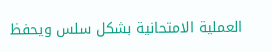العملية الامتحانية بشكل سلس ويحفظ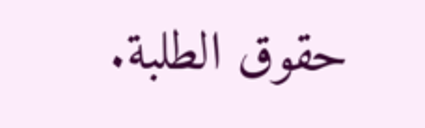حقوق الطلبة.